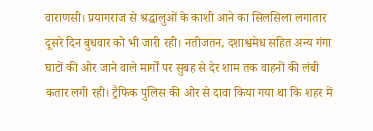वाराणसी। प्रयागराज से श्रद्धालुओं के काशी आने का सिलसिला लगातार दूसरे दिन बुधवार को भी जारी रही। नतीजतन, दशाश्वमेध सहित अन्य गंगा घाटों की ओर जाने वाले मार्गों पर सुबह से देर शाम तक वाहनों की लंबी कतार लगी रही। ट्रैफिक पुलिस की ओर से दावा किया गया था कि शहर में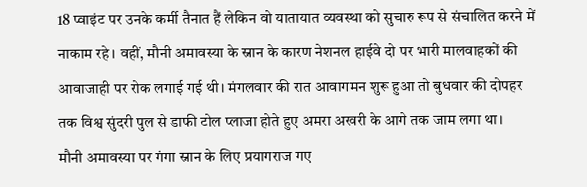18 प्वाइंट पर उनके कर्मी तैनात हैं लेकिन वो यातायात व्यवस्था को सुचारु रूप से संचालित करने में नाकाम रहे। वहीं, मौनी अमावस्या के स्नान के कारण नेशनल हाईवे दो पर भारी मालवाहकों की आवाजाही पर रोक लगाई गई थी। मंगलवार की रात आवागमन शुरू हुआ तो बुधवार की दोपहर तक विश्व सुंदरी पुल से डाफी टोल प्लाजा होते हुए अमरा अखरी के आगे तक जाम लगा था।
मौनी अमावस्या पर गंगा स्नान के लिए प्रयागराज गए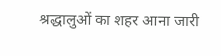श्रद्धालुओं का शहर आना जारी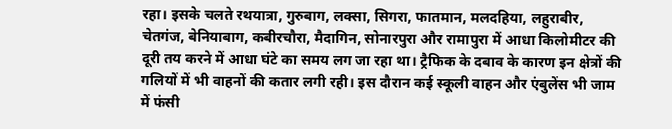रहा। इसके चलते रथयात्रा, गुरुबाग, लक्सा, सिगरा, फातमान, मलदहिया, लहुराबीर, चेतगंज, बेनियाबाग, कबीरचौरा, मैदागिन, सोनारपुरा और रामापुरा में आधा किलोमीटर की दूरी तय करने में आधा घंटे का समय लग जा रहा था। ट्रैफिक के दबाव के कारण इन क्षेत्रों की गलियों में भी वाहनों की कतार लगी रही। इस दौरान कई स्कूली वाहन और एंबुलेंस भी जाम में फंसी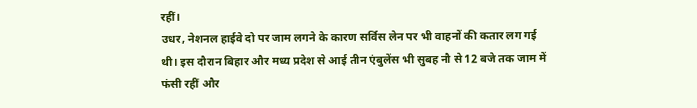रहीं।
उधर, नेशनल हाईवे दो पर जाम लगने के कारण सर्विस लेन पर भी वाहनों की कतार लग गई थी। इस दौरान बिहार और मध्य प्रदेश से आई तीन एंबुलेंस भी सुबह नौ से 12 बजे तक जाम में फंसी रहीं और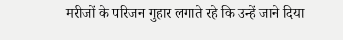मरीजों के परिजन गुहार लगाते रहे कि उन्हें जाने दिया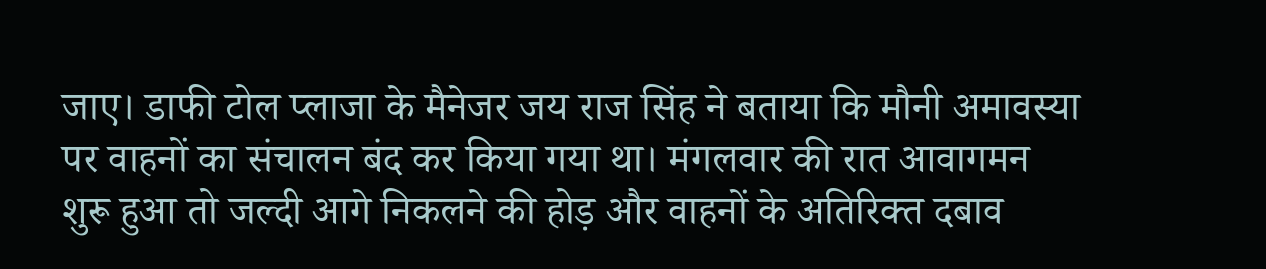जाए। डाफी टोल प्लाजा के मैनेजर जय राज सिंह ने बताया कि मौनी अमावस्या पर वाहनों का संचालन बंद कर किया गया था। मंगलवार की रात आवागमन शुरू हुआ तो जल्दी आगे निकलने की होड़ और वाहनों के अतिरिक्त दबाव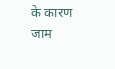के कारण जाम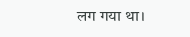लग गया था।